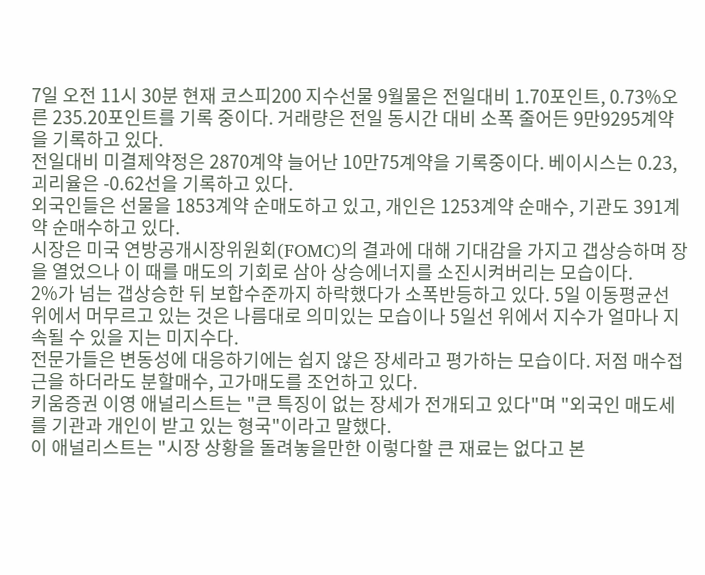7일 오전 11시 30분 현재 코스피200 지수선물 9월물은 전일대비 1.70포인트, 0.73%오른 235.20포인트를 기록 중이다. 거래량은 전일 동시간 대비 소폭 줄어든 9만9295계약을 기록하고 있다.
전일대비 미결제약정은 2870계약 늘어난 10만75계약을 기록중이다. 베이시스는 0.23, 괴리율은 -0.62선을 기록하고 있다.
외국인들은 선물을 1853계약 순매도하고 있고, 개인은 1253계약 순매수, 기관도 391계약 순매수하고 있다.
시장은 미국 연방공개시장위원회(FOMC)의 결과에 대해 기대감을 가지고 갭상승하며 장을 열었으나 이 때를 매도의 기회로 삼아 상승에너지를 소진시켜버리는 모습이다.
2%가 넘는 갭상승한 뒤 보합수준까지 하락했다가 소폭반등하고 있다. 5일 이동평균선 위에서 머무르고 있는 것은 나름대로 의미있는 모습이나 5일선 위에서 지수가 얼마나 지속될 수 있을 지는 미지수다.
전문가들은 변동성에 대응하기에는 쉽지 않은 장세라고 평가하는 모습이다. 저점 매수접근을 하더라도 분할매수, 고가매도를 조언하고 있다.
키움증권 이영 애널리스트는 "큰 특징이 없는 장세가 전개되고 있다"며 "외국인 매도세를 기관과 개인이 받고 있는 형국"이라고 말했다.
이 애널리스트는 "시장 상황을 돌려놓을만한 이렇다할 큰 재료는 없다고 본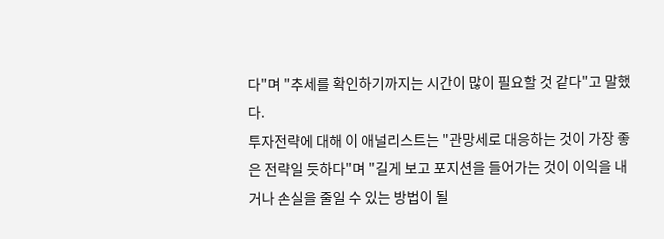다"며 "추세를 확인하기까지는 시간이 많이 필요할 것 같다"고 말했다.
투자전략에 대해 이 애널리스트는 "관망세로 대응하는 것이 가장 좋은 전략일 듯하다"며 "길게 보고 포지션을 들어가는 것이 이익을 내거나 손실을 줄일 수 있는 방법이 될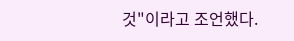것"이라고 조언했다.